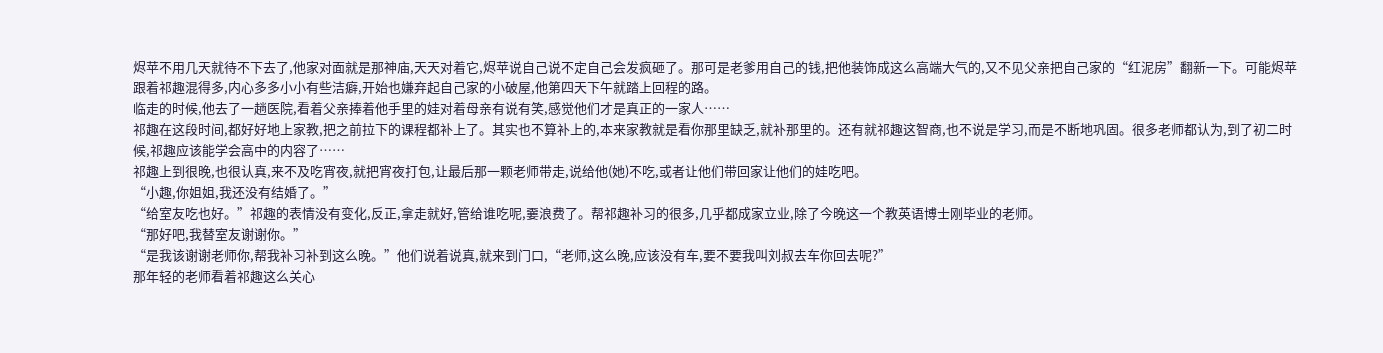烬苹不用几天就待不下去了,他家对面就是那神庙,天天对着它,烬苹说自己说不定自己会发疯砸了。那可是老爹用自己的钱,把他装饰成这么高端大气的,又不见父亲把自己家的“红泥房”翻新一下。可能烬苹跟着祁趣混得多,内心多多小小有些洁癖,开始也嫌弃起自己家的小破屋,他第四天下午就踏上回程的路。
临走的时候,他去了一趟医院,看着父亲捧着他手里的娃对着母亲有说有笑,感觉他们才是真正的一家人……
祁趣在这段时间,都好好地上家教,把之前拉下的课程都补上了。其实也不算补上的,本来家教就是看你那里缺乏,就补那里的。还有就祁趣这智商,也不说是学习,而是不断地巩固。很多老师都认为,到了初二时候,祁趣应该能学会高中的内容了……
祁趣上到很晚,也很认真,来不及吃宵夜,就把宵夜打包,让最后那一颗老师带走,说给他(她)不吃,或者让他们带回家让他们的娃吃吧。
“小趣,你姐姐,我还没有结婚了。”
“给室友吃也好。”祁趣的表情没有变化,反正,拿走就好,管给谁吃呢,嫑浪费了。帮祁趣补习的很多,几乎都成家立业,除了今晚这一个教英语博士刚毕业的老师。
“那好吧,我替室友谢谢你。”
“是我该谢谢老师你,帮我补习补到这么晚。”他们说着说真,就来到门口,“老师,这么晚,应该没有车,要不要我叫刘叔去车你回去呢?”
那年轻的老师看着祁趣这么关心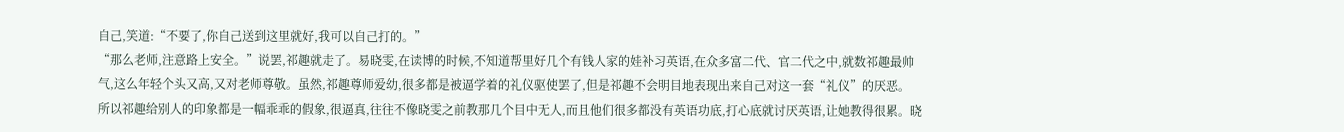自己,笑道:“不要了,你自己送到这里就好,我可以自己打的。”
“那么老师,注意路上安全。”说罢,祁趣就走了。易晓雯,在读博的时候,不知道帮里好几个有钱人家的娃补习英语,在众多富二代、官二代之中,就数祁趣最帅气,这么年轻个头又高,又对老师尊敬。虽然,祁趣尊师爱幼,很多都是被逼学着的礼仪驱使罢了,但是祁趣不会明目地表现出来自己对这一套“礼仪”的厌恶。
所以祁趣给别人的印象都是一幅乖乖的假象,很逼真,往往不像晓雯之前教那几个目中无人,而且他们很多都没有英语功底,打心底就讨厌英语,让她教得很累。晓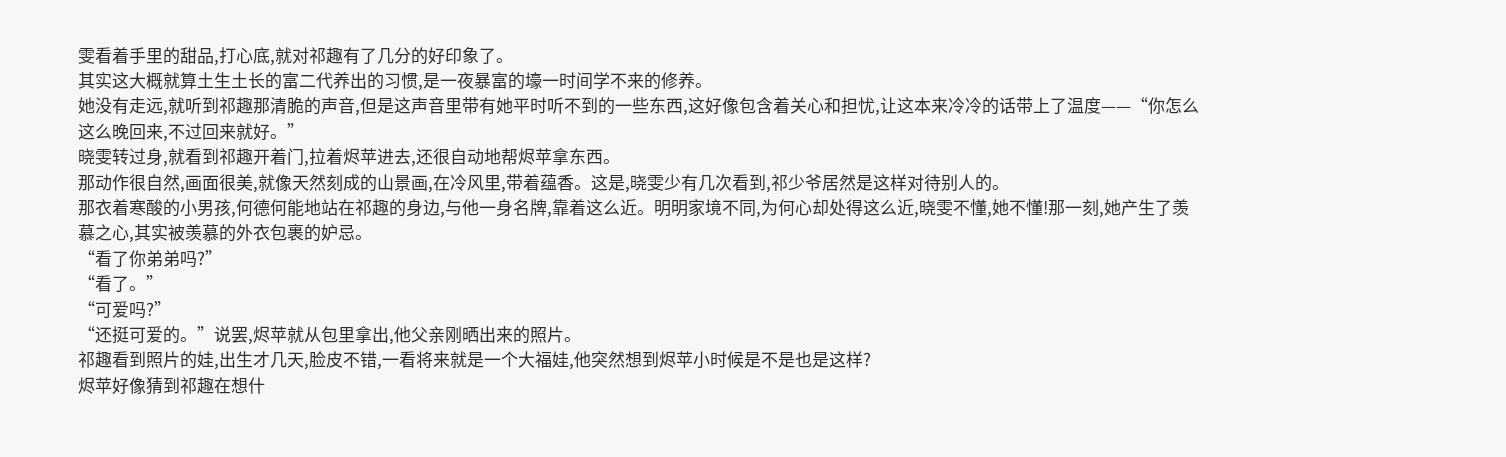雯看着手里的甜品,打心底,就对祁趣有了几分的好印象了。
其实这大概就算土生土长的富二代养出的习惯,是一夜暴富的壕一时间学不来的修养。
她没有走远,就听到祁趣那清脆的声音,但是这声音里带有她平时听不到的一些东西,这好像包含着关心和担忧,让这本来冷冷的话带上了温度——“你怎么这么晚回来,不过回来就好。”
晓雯转过身,就看到祁趣开着门,拉着烬苹进去,还很自动地帮烬苹拿东西。
那动作很自然,画面很美,就像天然刻成的山景画,在冷风里,带着蕴香。这是,晓雯少有几次看到,祁少爷居然是这样对待别人的。
那衣着寒酸的小男孩,何德何能地站在祁趣的身边,与他一身名牌,靠着这么近。明明家境不同,为何心却处得这么近,晓雯不懂,她不懂!那一刻,她产生了羡慕之心,其实被羡慕的外衣包裹的妒忌。
“看了你弟弟吗?”
“看了。”
“可爱吗?”
“还挺可爱的。”说罢,烬苹就从包里拿出,他父亲刚晒出来的照片。
祁趣看到照片的娃,出生才几天,脸皮不错,一看将来就是一个大福娃,他突然想到烬苹小时候是不是也是这样?
烬苹好像猜到祁趣在想什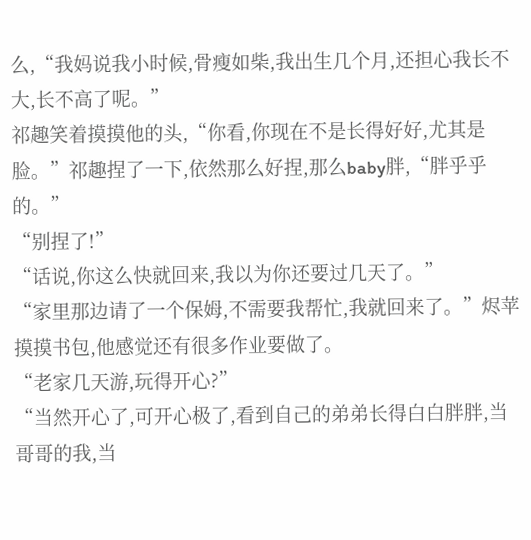么,“我妈说我小时候,骨瘦如柴,我出生几个月,还担心我长不大,长不高了呢。”
祁趣笑着摸摸他的头,“你看,你现在不是长得好好,尤其是脸。”祁趣捏了一下,依然那么好捏,那么baby胖,“胖乎乎的。”
“别捏了!”
“话说,你这么快就回来,我以为你还要过几天了。”
“家里那边请了一个保姆,不需要我帮忙,我就回来了。”烬苹摸摸书包,他感觉还有很多作业要做了。
“老家几天游,玩得开心?”
“当然开心了,可开心极了,看到自己的弟弟长得白白胖胖,当哥哥的我,当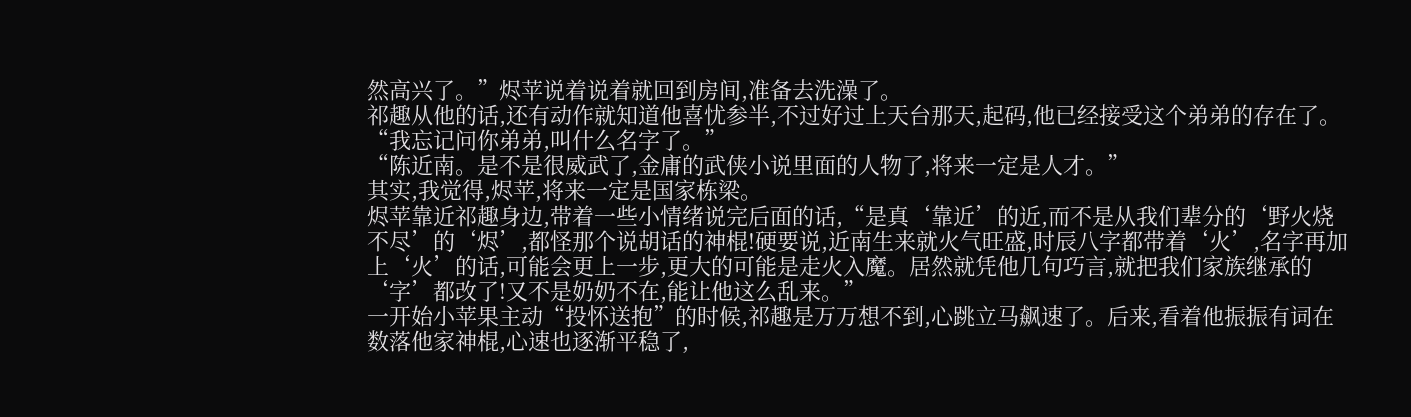然高兴了。”烬苹说着说着就回到房间,准备去洗澡了。
祁趣从他的话,还有动作就知道他喜忧参半,不过好过上天台那天,起码,他已经接受这个弟弟的存在了。
“我忘记问你弟弟,叫什么名字了。”
“陈近南。是不是很威武了,金庸的武侠小说里面的人物了,将来一定是人才。”
其实,我觉得,烬苹,将来一定是国家栋梁。
烬苹靠近祁趣身边,带着一些小情绪说完后面的话,“是真‘靠近’的近,而不是从我们辈分的‘野火烧不尽’的‘烬’,都怪那个说胡话的神棍!硬要说,近南生来就火气旺盛,时辰八字都带着‘火’,名字再加上‘火’的话,可能会更上一步,更大的可能是走火入魔。居然就凭他几句巧言,就把我们家族继承的‘字’都改了!又不是奶奶不在,能让他这么乱来。”
一开始小苹果主动“投怀送抱”的时候,祁趣是万万想不到,心跳立马飙速了。后来,看着他振振有词在数落他家神棍,心速也逐渐平稳了,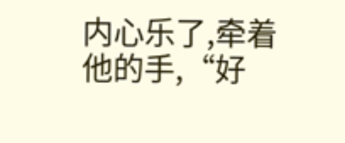内心乐了,牵着他的手,“好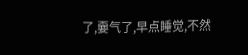了,嫑气了,早点睡觉,不然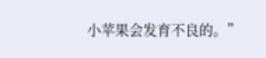小苹果会发育不良的。”